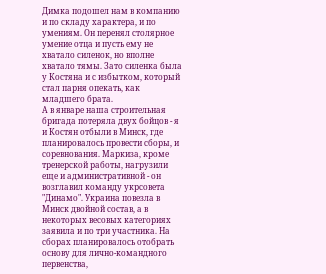Димка подошел нам в компанию и по складу характера, и по умениям. Он перенял столярное умение отца и пусть ему не хватало силенок, но вполне хватало тямы. Зато силенка была у Костяна и с избытком, который стал парня опекать, как младшего брата.
А в январе наша строительная бригада потеряла двух бойцов - я и Костян отбыли в Минск, где планировалось провести сборы, и соревнования. Маркиза, кроме тренерской работы, нагрузили еще и административной - он возглавил команду укрсовета "Динамо". Украина повезла в Минск двойной состав, а в некоторых весовых категориях заявила и по три участника. На сборах планировалось отобрать основу для лично-командного первенства,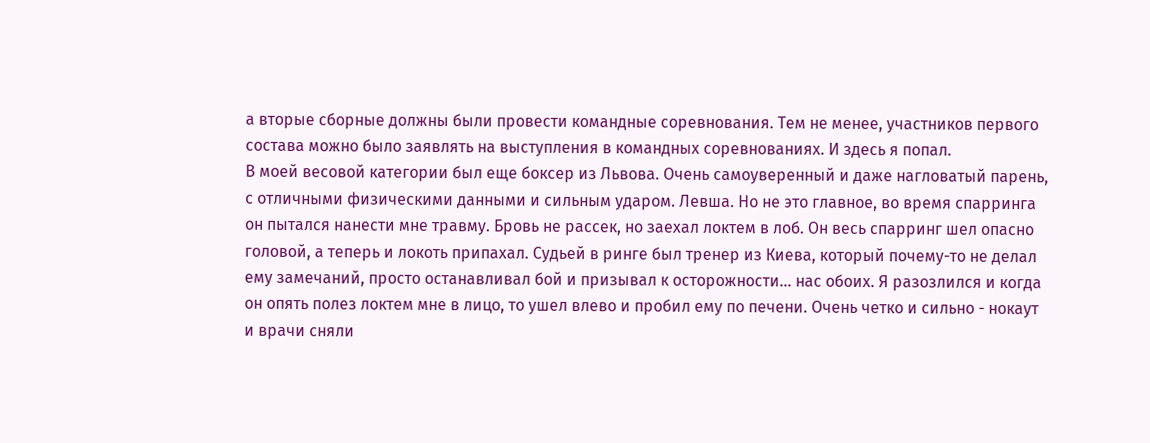а вторые сборные должны были провести командные соревнования. Тем не менее, участников первого состава можно было заявлять на выступления в командных соревнованиях. И здесь я попал.
В моей весовой категории был еще боксер из Львова. Очень самоуверенный и даже нагловатый парень, с отличными физическими данными и сильным ударом. Левша. Но не это главное, во время спарринга он пытался нанести мне травму. Бровь не рассек, но заехал локтем в лоб. Он весь спарринг шел опасно головой, а теперь и локоть припахал. Судьей в ринге был тренер из Киева, который почему-то не делал ему замечаний, просто останавливал бой и призывал к осторожности… нас обоих. Я разозлился и когда он опять полез локтем мне в лицо, то ушел влево и пробил ему по печени. Очень четко и сильно - нокаут и врачи сняли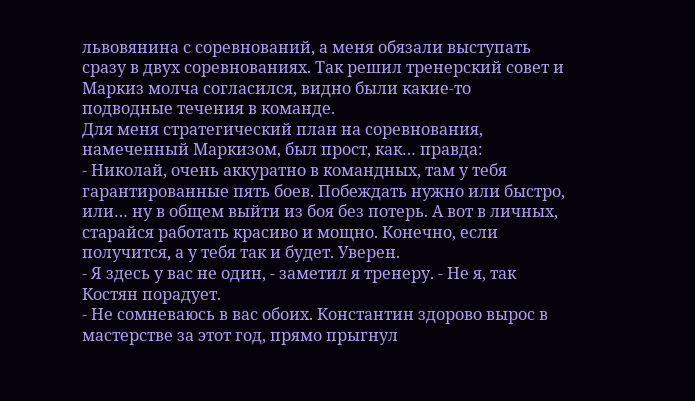львовянина с соревнований, а меня обязали выступать сразу в двух соревнованиях. Так решил тренерский совет и Маркиз молча согласился, видно были какие-то подводные течения в команде.
Для меня стратегический план на соревнования, намеченный Маркизом, был прост, как… правда:
- Николай, очень аккуратно в командных, там у тебя гарантированные пять боев. Побеждать нужно или быстро, или… ну в общем выйти из боя без потерь. А вот в личных, старайся работать красиво и мощно. Конечно, если получится, а у тебя так и будет. Уверен.
- Я здесь у вас не один, - заметил я тренеру. - Не я, так Костян порадует.
- Не сомневаюсь в вас обоих. Константин здорово вырос в мастерстве за этот год, прямо прыгнул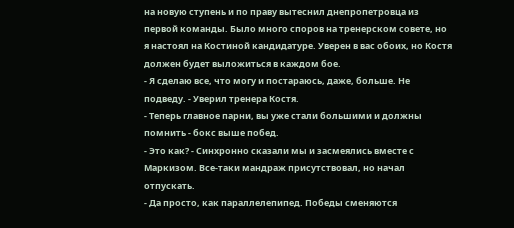на новую ступень и по праву вытеснил днепропетровца из первой команды. Было много споров на тренерском совете, но я настоял на Костиной кандидатуре. Уверен в вас обоих, но Костя должен будет выложиться в каждом бое.
- Я сделаю все, что могу и постараюсь, даже, больше. Не подведу. - Уверил тренера Костя.
- Теперь главное парни, вы уже стали большими и должны помнить - бокс выше побед.
- Это как? - Синхронно сказали мы и засмеялись вместе с Маркизом. Все-таки мандраж присутствовал, но начал отпускать.
- Да просто, как параллелепипед. Победы сменяются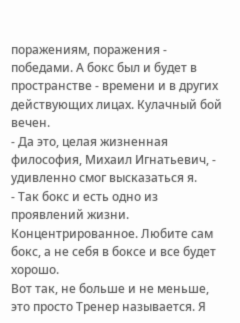поражениям, поражения - победами. А бокс был и будет в пространстве - времени и в других действующих лицах. Кулачный бой вечен.
- Да это, целая жизненная философия, Михаил Игнатьевич, - удивленно смог высказаться я.
- Так бокс и есть одно из проявлений жизни. Концентрированное. Любите сам бокс, а не себя в боксе и все будет хорошо.
Вот так, не больше и не меньше, это просто Тренер называется. Я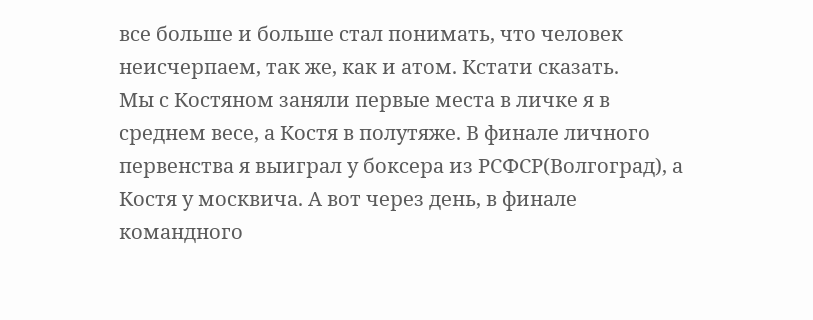все больше и больше стал понимать, что человек неисчерпаем, так же, как и атом. Кстати сказать.
Мы с Костяном заняли первые места в личке я в среднем весе, а Костя в полутяже. В финале личного первенства я выиграл у боксера из РСФСР(Волгоград), а Костя у москвича. А вот через день, в финале командного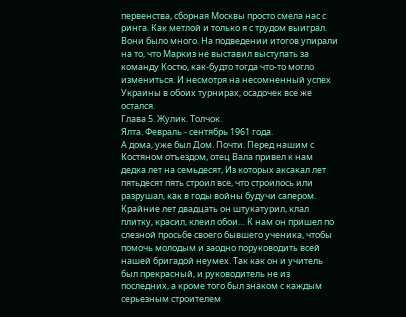первенства, сборная Москвы просто смела нас с ринга. Как метлой и только я с трудом выиграл. Вони было много. На подведении итогов упирали на то, что Маркиз не выставил выступать за команду Костю, как-будто тогда что-то могло измениться. И несмотря на несомненный успех Украины в обоих турнирах, осадочек все же остался.
Глава 5. Жулик. Толчок.
Ялта. Февраль - сентябрь 1961 года.
А дома, уже был Дом. Почти. Перед нашим с Костяном отъездом, отец Вала привел к нам дедка лет на семьдесят, Из которых аксакал лет пятьдесят пять строил все, что строилось или разрушал, как в годы войны будучи сапером. Крайние лет двадцать он штукатурил, клал плитку, красил, клеил обои… К нам он пришел по слезной просьбе своего бывшего ученика, чтобы помочь молодым и заодно поруководить всей нашей бригадой неумех. Так как он и учитель был прекрасный, и руководитель не из последних, а кроме того был знаком с каждым серьезным строителем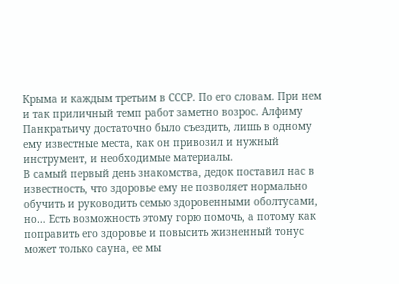Крыма и каждым третьим в СССР. По его словам. При нем и так приличный темп работ заметно возрос. Алфиму Панкратьичу достаточно было съездить, лишь в одному ему известные места, как он привозил и нужный инструмент, и необходимые материалы.
В самый первый день знакомства, дедок поставил нас в известность, что здоровье ему не позволяет нормально обучить и руководить семью здоровенными оболтусами, но… Есть возможность этому горю помочь, а потому как поправить его здоровье и повысить жизненный тонус может только сауна, ее мы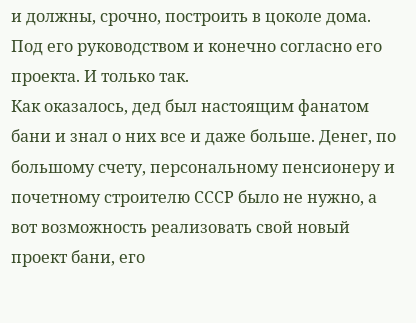и должны, срочно, построить в цоколе дома. Под его руководством и конечно согласно его проекта. И только так.
Как оказалось, дед был настоящим фанатом бани и знал о них все и даже больше. Денег, по большому счету, персональному пенсионеру и почетному строителю СССР было не нужно, а вот возможность реализовать свой новый проект бани, его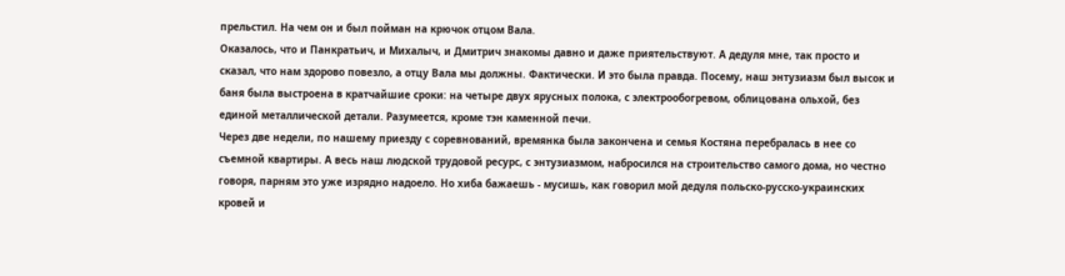прельстил. На чем он и был пойман на крючок отцом Вала.
Оказалось, что и Панкратьич, и Михалыч, и Дмитрич знакомы давно и даже приятельствуют. А дедуля мне, так просто и сказал, что нам здорово повезло, а отцу Вала мы должны. Фактически. И это была правда. Посему, наш энтузиазм был высок и баня была выстроена в кратчайшие сроки: на четыре двух ярусных полока, с электрообогревом, облицована ольхой, без единой металлической детали. Разумеется, кроме тэн каменной печи.
Через две недели, по нашему приезду с соревнований, времянка была закончена и семья Костяна перебралась в нее со съемной квартиры. А весь наш людской трудовой ресурс, с энтузиазмом, набросился на строительство самого дома, но честно говоря, парням это уже изрядно надоело. Но хиба бажаешь - мусишь, как говорил мой дедуля польско-русско-украинских кровей и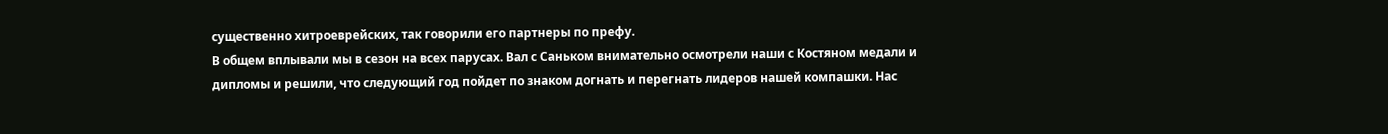существенно хитроеврейских, так говорили его партнеры по префу.
В общем вплывали мы в сезон на всех парусах. Вал с Саньком внимательно осмотрели наши с Костяном медали и дипломы и решили, что следующий год пойдет по знаком догнать и перегнать лидеров нашей компашки. Нас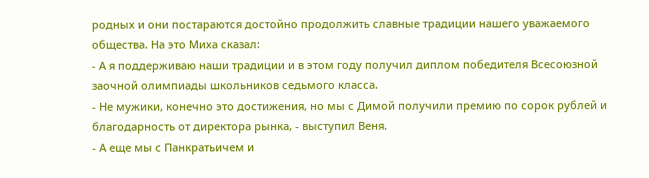родных и они постараются достойно продолжить славные традиции нашего уважаемого общества. На это Миха сказал:
- А я поддерживаю наши традиции и в этом году получил диплом победителя Всесоюзной заочной олимпиады школьников седьмого класса.
- Не мужики, конечно это достижения, но мы с Димой получили премию по сорок рублей и благодарность от директора рынка, - выступил Веня.
- А еще мы с Панкратьичем и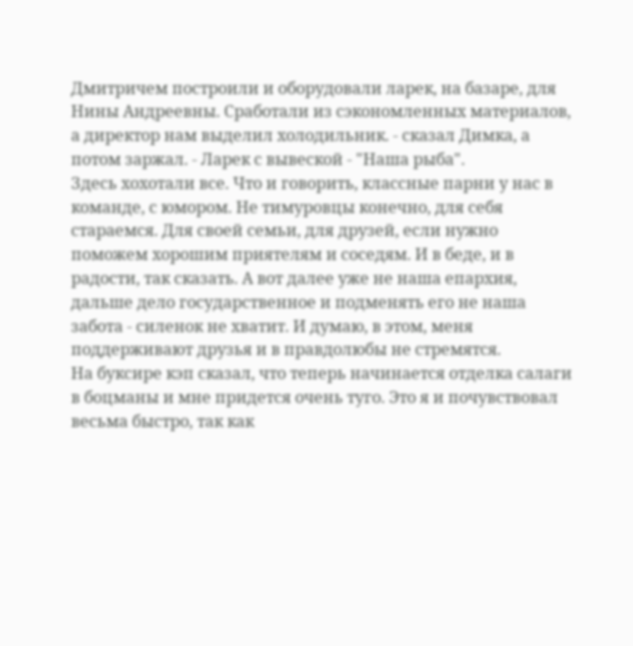Дмитричем построили и оборудовали ларек, на базаре, для Нины Андреевны. Сработали из сэкономленных материалов, а директор нам выделил холодильник. - сказал Димка, а потом заржал. - Ларек с вывеской - "Наша рыба".
Здесь хохотали все. Что и говорить, классные парни у нас в команде, с юмором. Не тимуровцы конечно, для себя стараемся. Для своей семьи, для друзей, если нужно поможем хорошим приятелям и соседям. И в беде, и в радости, так сказать. А вот далее уже не наша епархия, дальше дело государственное и подменять его не наша забота - силенок не хватит. И думаю, в этом, меня поддерживают друзья и в правдолюбы не стремятся.
На буксире кэп сказал, что теперь начинается отделка салаги в боцманы и мне придется очень туго. Это я и почувствовал весьма быстро, так как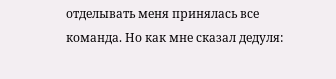отделывать меня принялась все команда. Но как мне сказал дедуля: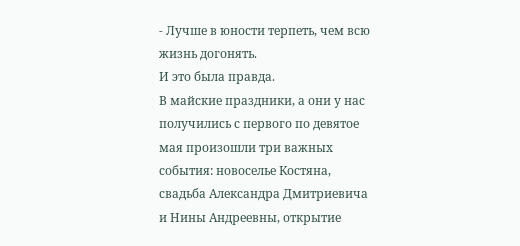- Лучше в юности терпеть, чем всю жизнь догонять.
И это была правда.
В майские праздники, а они у нас получились с первого по девятое мая произошли три важных события: новоселье Костяна, свадьба Александра Дмитриевича и Нины Андреевны, открытие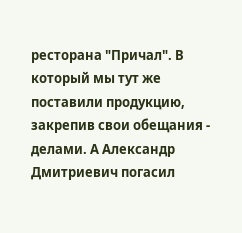ресторана "Причал". В который мы тут же поставили продукцию, закрепив свои обещания - делами. А Александр Дмитриевич погасил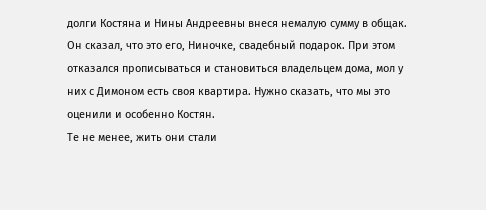долги Костяна и Нины Андреевны внеся немалую сумму в общак. Он сказал, что это его, Ниночке, свадебный подарок. При этом отказался прописываться и становиться владельцем дома, мол у них с Димоном есть своя квартира. Нужно сказать, что мы это оценили и особенно Костян.
Те не менее, жить они стали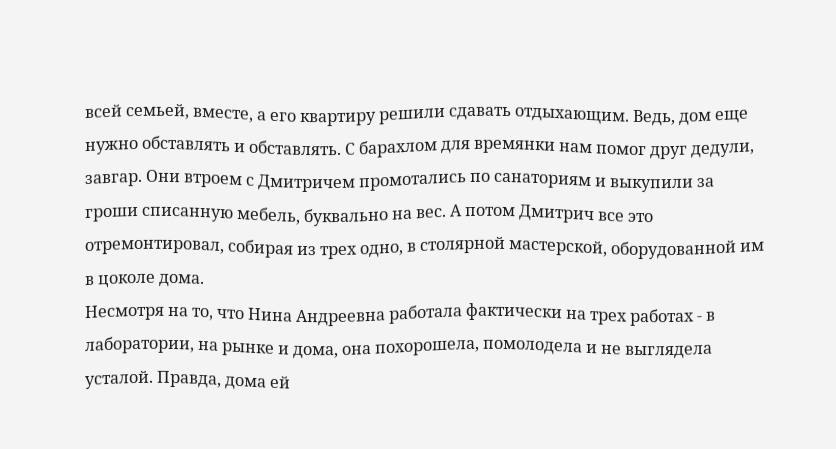всей семьей, вместе, а его квартиру решили сдавать отдыхающим. Ведь, дом еще нужно обставлять и обставлять. С барахлом для времянки нам помог друг дедули, завгар. Они втроем с Дмитричем промотались по санаториям и выкупили за гроши списанную мебель, буквально на вес. А потом Дмитрич все это отремонтировал, собирая из трех одно, в столярной мастерской, оборудованной им в цоколе дома.
Несмотря на то, что Нина Андреевна работала фактически на трех работах - в лаборатории, на рынке и дома, она похорошела, помолодела и не выглядела усталой. Правда, дома ей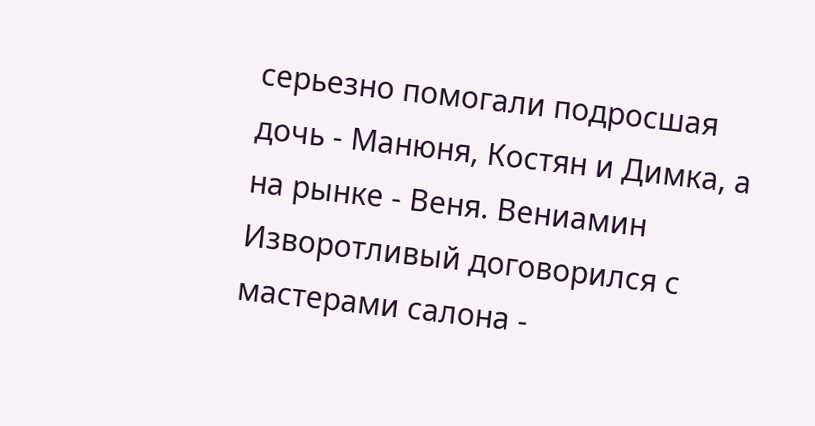серьезно помогали подросшая дочь - Манюня, Костян и Димка, а на рынке - Веня. Вениамин Изворотливый договорился с мастерами салона -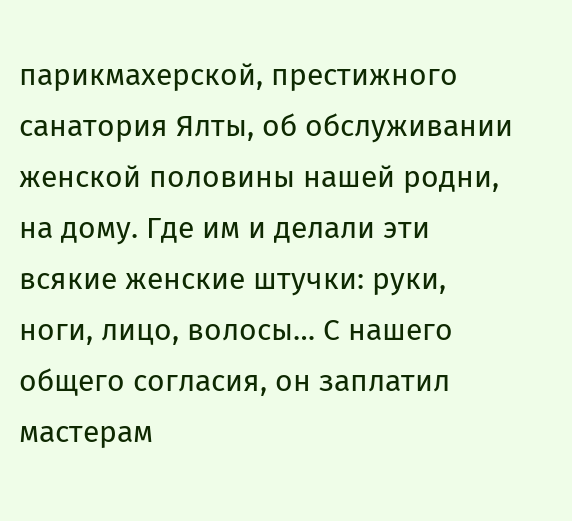парикмахерской, престижного санатория Ялты, об обслуживании женской половины нашей родни, на дому. Где им и делали эти всякие женские штучки: руки, ноги, лицо, волосы… С нашего общего согласия, он заплатил мастерам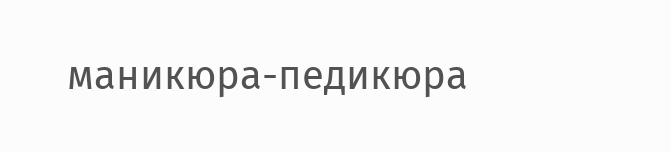маникюра-педикюра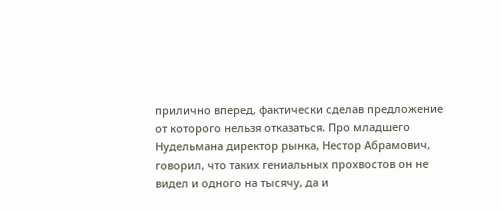прилично вперед, фактически сделав предложение от которого нельзя отказаться. Про младшего Нудельмана директор рынка, Нестор Абрамович, говорил, что таких гениальных прохвостов он не видел и одного на тысячу, да и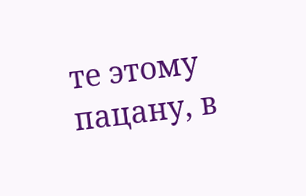те этому пацану, в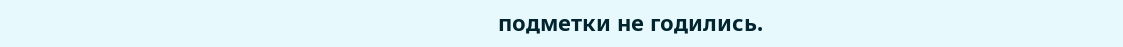подметки не годились.